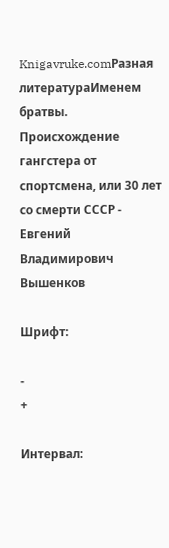Knigavruke.comРазная литератураИменем братвы. Происхождение гангстера от спортсмена, или 30 лет со смерти СССР - Евгений Владимирович Вышенков

Шрифт:

-
+

Интервал: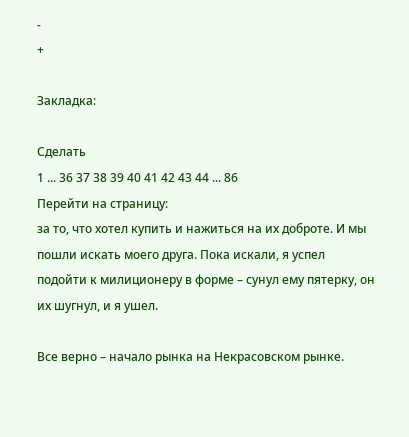-
+

Закладка:

Сделать
1 ... 36 37 38 39 40 41 42 43 44 ... 86
Перейти на страницу:
за то, что хотел купить и нажиться на их доброте. И мы пошли искать моего друга. Пока искали, я успел подойти к милиционеру в форме – сунул ему пятерку, он их шугнул, и я ушел.

Все верно – начало рынка на Некрасовском рынке.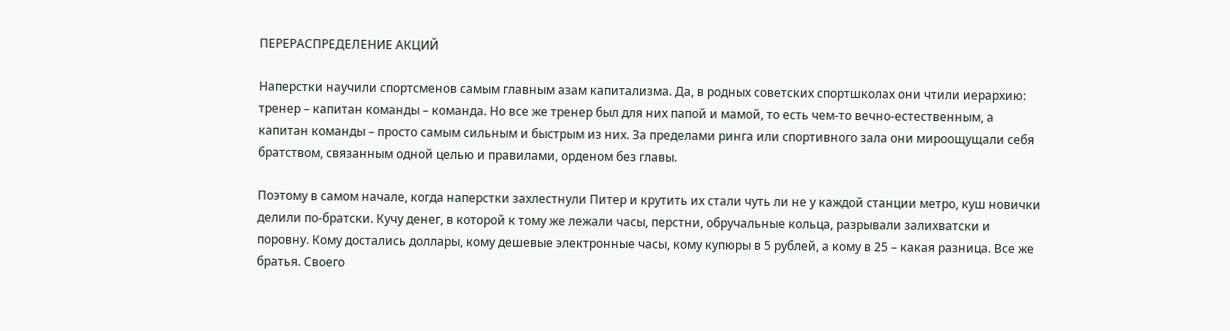ПЕРЕРАСПРЕДЕЛЕНИЕ АКЦИЙ

Наперстки научили спортсменов самым главным азам капитализма. Да, в родных советских спортшколах они чтили иерархию: тренер – капитан команды – команда. Но все же тренер был для них папой и мамой, то есть чем-то вечно-естественным, а капитан команды – просто самым сильным и быстрым из них. За пределами ринга или спортивного зала они мироощущали себя братством, связанным одной целью и правилами, орденом без главы.

Поэтому в самом начале, когда наперстки захлестнули Питер и крутить их стали чуть ли не у каждой станции метро, куш новички делили по-братски. Кучу денег, в которой к тому же лежали часы, перстни, обручальные кольца, разрывали залихватски и поровну. Кому достались доллары, кому дешевые электронные часы, кому купюры в 5 рублей, а кому в 25 – какая разница. Все же братья. Своего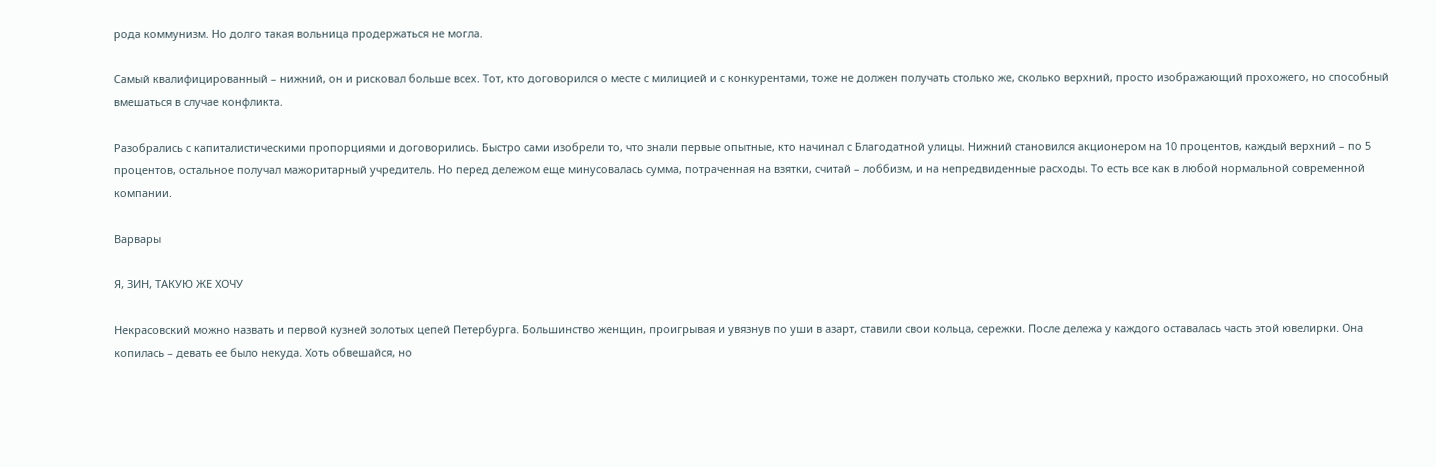рода коммунизм. Но долго такая вольница продержаться не могла.

Самый квалифицированный – нижний, он и рисковал больше всех. Тот, кто договорился о месте с милицией и с конкурентами, тоже не должен получать столько же, сколько верхний, просто изображающий прохожего, но способный вмешаться в случае конфликта.

Разобрались с капиталистическими пропорциями и договорились. Быстро сами изобрели то, что знали первые опытные, кто начинал с Благодатной улицы. Нижний становился акционером на 10 процентов, каждый верхний – по 5 процентов, остальное получал мажоритарный учредитель. Но перед дележом еще минусовалась сумма, потраченная на взятки, считай – лоббизм, и на непредвиденные расходы. То есть все как в любой нормальной современной компании.

Варвары

Я, ЗИН, ТАКУЮ ЖЕ ХОЧУ

Некрасовский можно назвать и первой кузней золотых цепей Петербурга. Большинство женщин, проигрывая и увязнув по уши в азарт, ставили свои кольца, сережки. После дележа у каждого оставалась часть этой ювелирки. Она копилась – девать ее было некуда. Хоть обвешайся, но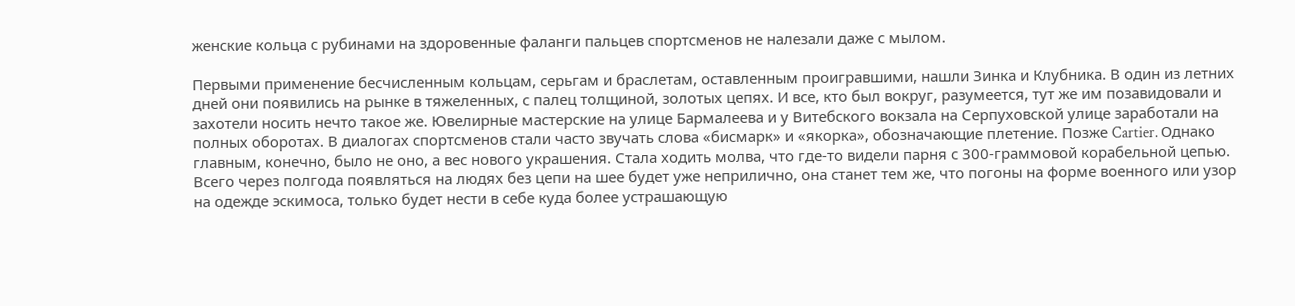женские кольца с рубинами на здоровенные фаланги пальцев спортсменов не налезали даже с мылом.

Первыми применение бесчисленным кольцам, серьгам и браслетам, оставленным проигравшими, нашли Зинка и Клубника. В один из летних дней они появились на рынке в тяжеленных, с палец толщиной, золотых цепях. И все, кто был вокруг, разумеется, тут же им позавидовали и захотели носить нечто такое же. Ювелирные мастерские на улице Бармалеева и у Витебского вокзала на Серпуховской улице заработали на полных оборотах. В диалогах спортсменов стали часто звучать слова «бисмарк» и «якорка», обозначающие плетение. Позже Cartier. Однако главным, конечно, было не оно, а вес нового украшения. Стала ходить молва, что где-то видели парня с 300-граммовой корабельной цепью. Всего через полгода появляться на людях без цепи на шее будет уже неприлично, она станет тем же, что погоны на форме военного или узор на одежде эскимоса, только будет нести в себе куда более устрашающую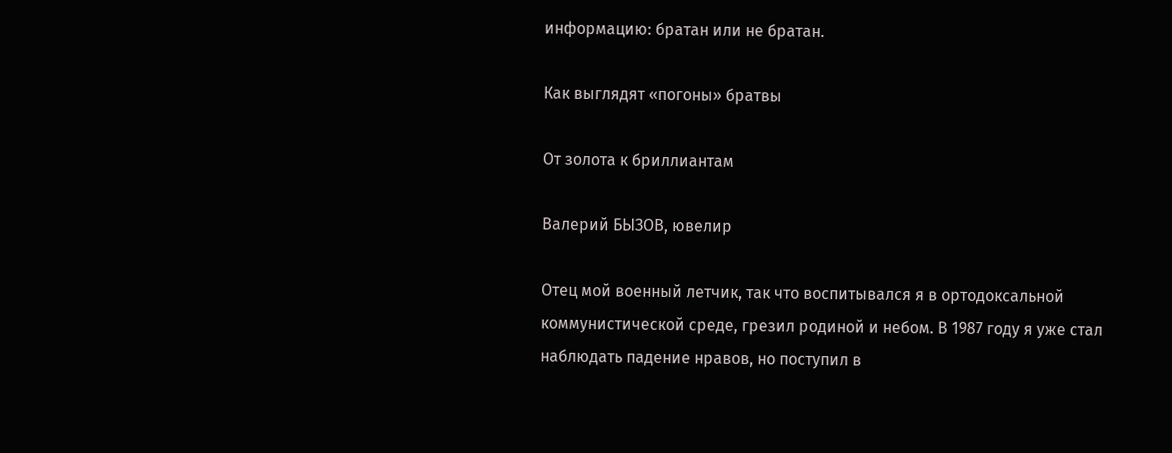информацию: братан или не братан.

Как выглядят «погоны» братвы

От золота к бриллиантам

Валерий БЫЗОВ, ювелир

Отец мой военный летчик, так что воспитывался я в ортодоксальной коммунистической среде, грезил родиной и небом. В 1987 году я уже стал наблюдать падение нравов, но поступил в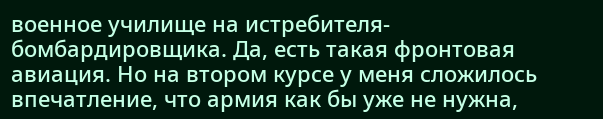военное училище на истребителя-бомбардировщика. Да, есть такая фронтовая авиация. Но на втором курсе у меня сложилось впечатление, что армия как бы уже не нужна,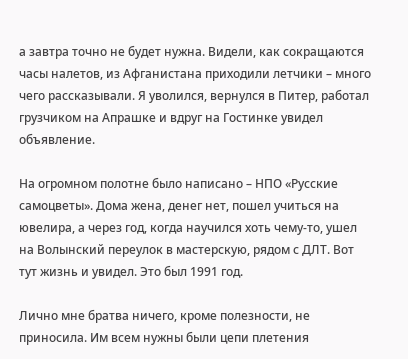а завтра точно не будет нужна. Видели, как сокращаются часы налетов, из Афганистана приходили летчики – много чего рассказывали. Я уволился, вернулся в Питер, работал грузчиком на Апрашке и вдруг на Гостинке увидел объявление.

На огромном полотне было написано – НПО «Русские самоцветы». Дома жена, денег нет, пошел учиться на ювелира, а через год, когда научился хоть чему-то, ушел на Волынский переулок в мастерскую, рядом с ДЛТ. Вот тут жизнь и увидел. Это был 1991 год.

Лично мне братва ничего, кроме полезности, не приносила. Им всем нужны были цепи плетения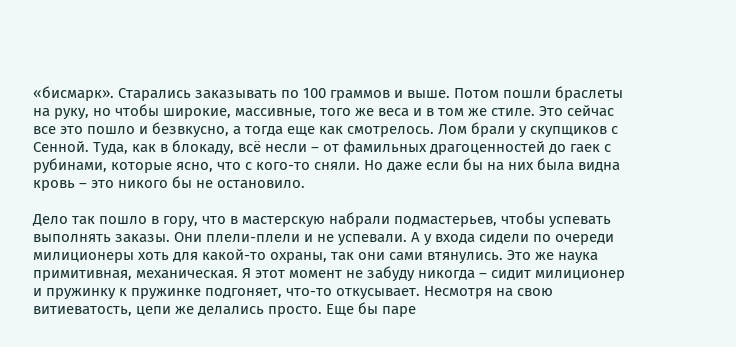«бисмарк». Старались заказывать по 100 граммов и выше. Потом пошли браслеты на руку, но чтобы широкие, массивные, того же веса и в том же стиле. Это сейчас все это пошло и безвкусно, а тогда еще как смотрелось. Лом брали у скупщиков с Сенной. Туда, как в блокаду, всё несли – от фамильных драгоценностей до гаек с рубинами, которые ясно, что с кого-то сняли. Но даже если бы на них была видна кровь – это никого бы не остановило.

Дело так пошло в гору, что в мастерскую набрали подмастерьев, чтобы успевать выполнять заказы. Они плели-плели и не успевали. А у входа сидели по очереди милиционеры хоть для какой-то охраны, так они сами втянулись. Это же наука примитивная, механическая. Я этот момент не забуду никогда – сидит милиционер и пружинку к пружинке подгоняет, что-то откусывает. Несмотря на свою витиеватость, цепи же делались просто. Еще бы паре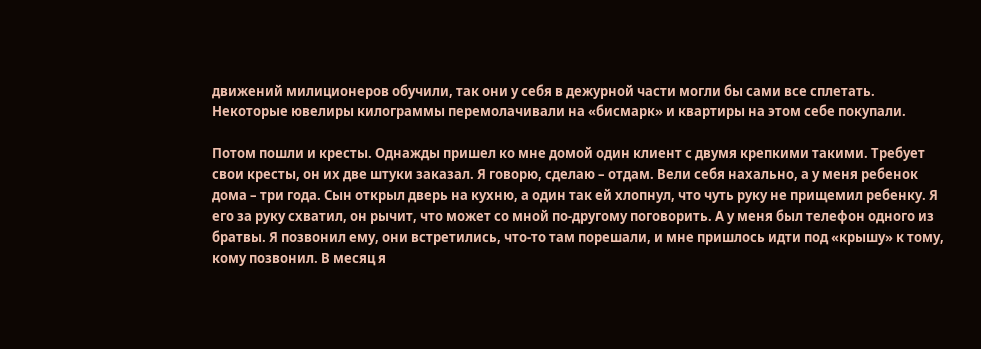движений милиционеров обучили, так они у себя в дежурной части могли бы сами все сплетать. Некоторые ювелиры килограммы перемолачивали на «бисмарк» и квартиры на этом себе покупали.

Потом пошли и кресты. Однажды пришел ко мне домой один клиент с двумя крепкими такими. Требует свои кресты, он их две штуки заказал. Я говорю, сделаю – отдам. Вели себя нахально, а у меня ребенок дома – три года. Сын открыл дверь на кухню, а один так ей хлопнул, что чуть руку не прищемил ребенку. Я его за руку схватил, он рычит, что может со мной по-другому поговорить. А у меня был телефон одного из братвы. Я позвонил ему, они встретились, что-то там порешали, и мне пришлось идти под «крышу» к тому, кому позвонил. В месяц я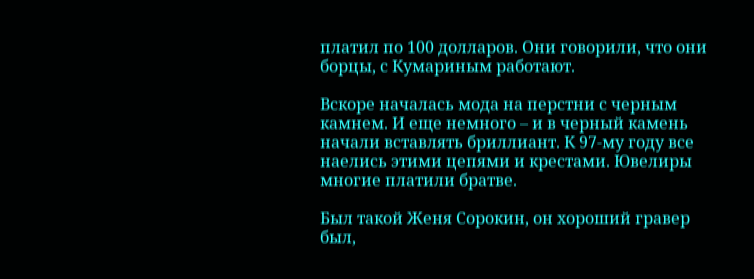платил по 100 долларов. Они говорили, что они борцы, с Кумариным работают.

Вскоре началась мода на перстни с черным камнем. И еще немного – и в черный камень начали вставлять бриллиант. К 97-му году все наелись этими цепями и крестами. Ювелиры многие платили братве.

Был такой Женя Сорокин, он хороший гравер был,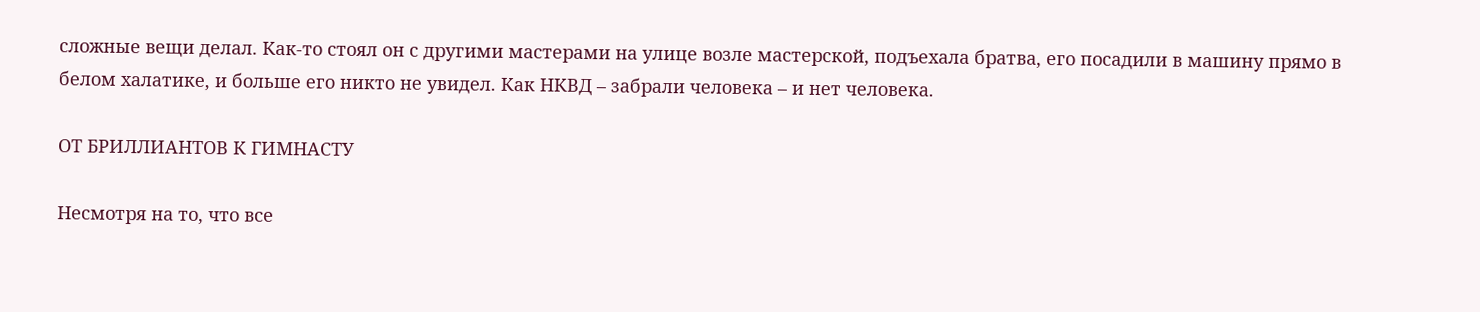сложные вещи делал. Как-то стоял он с другими мастерами на улице возле мастерской, подъехала братва, его посадили в машину прямо в белом халатике, и больше его никто не увидел. Как НКВД – забрали человека – и нет человека.

ОТ БРИЛЛИАНТОВ К ГИМНАСТУ

Несмотря на то, что все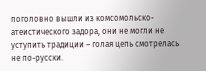поголовно вышли из комсомольско-атеистического задора, они не могли не уступить традиции – голая цепь смотрелась не по-русски.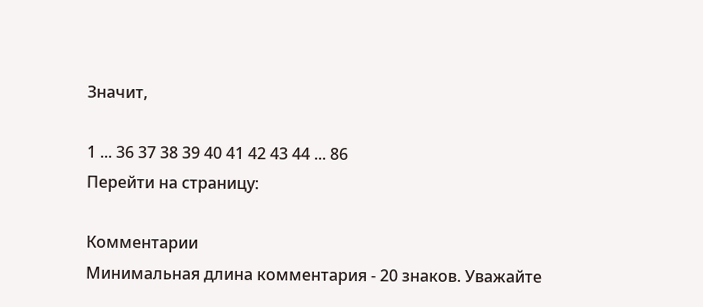Значит,

1 ... 36 37 38 39 40 41 42 43 44 ... 86
Перейти на страницу:

Комментарии
Минимальная длина комментария - 20 знаков. Уважайте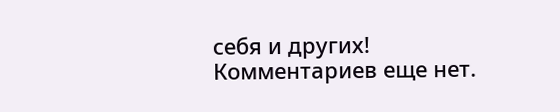себя и других!
Комментариев еще нет.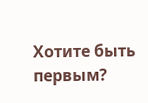Хотите быть первым?